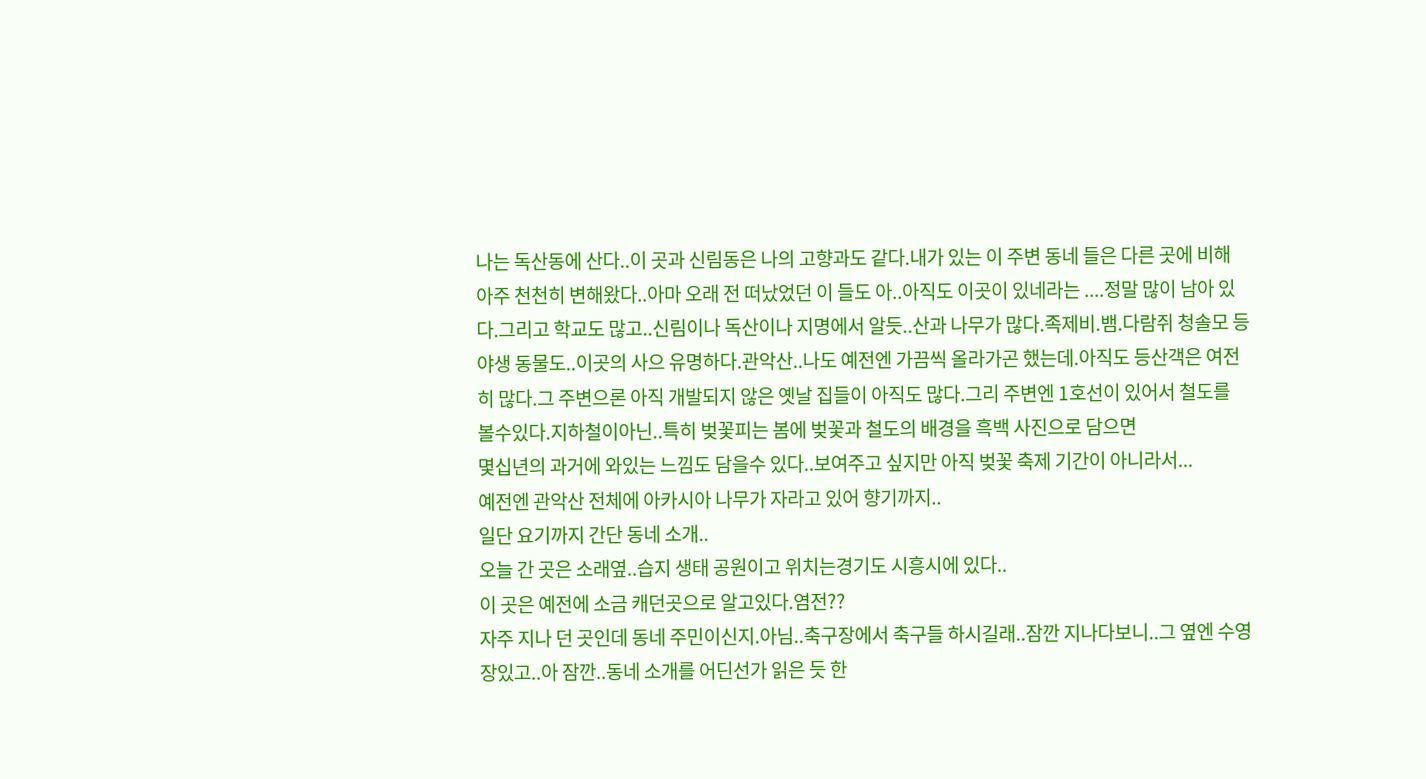나는 독산동에 산다..이 곳과 신림동은 나의 고향과도 같다.내가 있는 이 주변 동네 들은 다른 곳에 비해 아주 천천히 변해왔다..아마 오래 전 떠났었던 이 들도 아..아직도 이곳이 있네라는 ....정말 많이 남아 있다.그리고 학교도 많고..신림이나 독산이나 지명에서 알듯..산과 나무가 많다.족제비.뱀.다람쥐 청솔모 등 야생 동물도..이곳의 사으 유명하다.관악산..나도 예전엔 가끔씩 올라가곤 했는데.아직도 등산객은 여전히 많다.그 주변으론 아직 개발되지 않은 옛날 집들이 아직도 많다.그리 주변엔 1호선이 있어서 철도를 볼수있다.지하철이아닌..특히 벚꽃피는 봄에 벚꽃과 철도의 배경을 흑백 사진으로 담으면
몇십년의 과거에 와있는 느낌도 담을수 있다..보여주고 싶지만 아직 벚꽃 축제 기간이 아니라서...
예전엔 관악산 전체에 아카시아 나무가 자라고 있어 향기까지..
일단 요기까지 간단 동네 소개..
오늘 간 곳은 소래옆..습지 생태 공원이고 위치는경기도 시흥시에 있다..
이 곳은 예전에 소금 캐던곳으로 알고있다.염전??
자주 지나 던 곳인데 동네 주민이신지.아님..축구장에서 축구들 하시길래..잠깐 지나다보니..그 옆엔 수영장있고..아 잠깐..동네 소개를 어딘선가 읽은 듯 한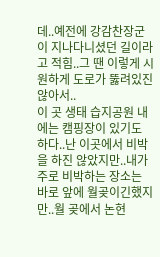데..예전에 강감찬장군이 지나다니셨던 길이라고 적힘..그 땐 이렇게 시원하게 도로가 뚫려있진 않아서..
이 곳 생태 습지공원 내에는 캠핑장이 있기도 하다..난 이곳에서 비박을 하진 않았지만..내가 주로 비박하는 장소는 바로 앞에 월곶이긴했지만..월 곶에서 논현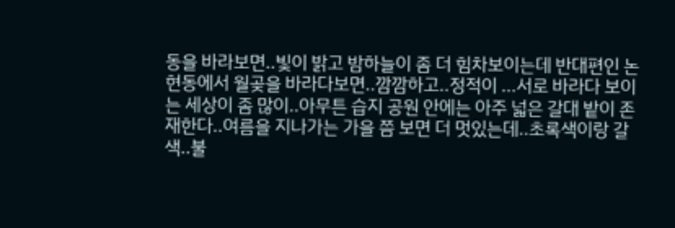동을 바라보면..빛이 밝고 밤하늘이 좀 더 힘차보이는데 반대편인 논현동에서 월곶을 바라다보면..깜깜하고..정적이 ...서로 바라다 보이는 세상이 좀 많이..아무튼 습지 공원 안에는 아주 넓은 갈대 밭이 존재한다..여름을 지나가는 가을 쯤 보면 더 멋있는데..초록색이랑 갈색..불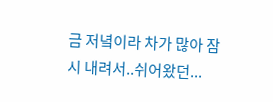금 저녘이라 차가 많아 잠시 내려서..쉬어왔던...